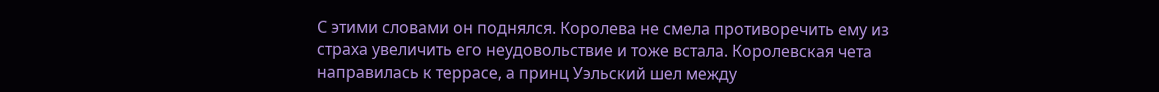С этими словами он поднялся. Королева не смела противоречить ему из страха увеличить его неудовольствие и тоже встала. Королевская чета направилась к террасе, а принц Уэльский шел между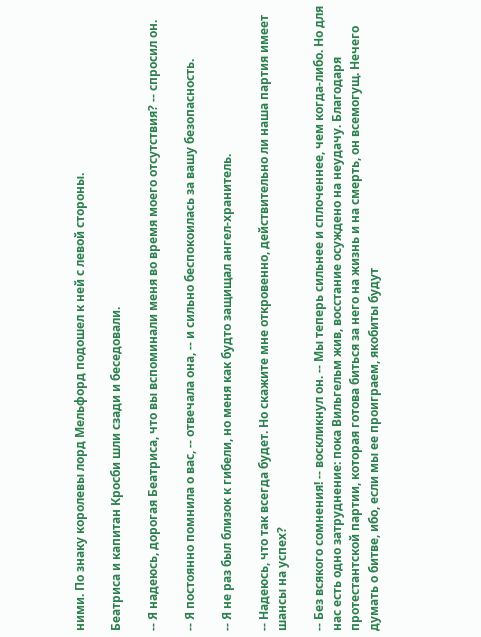ними. По знаку королевы лорд Мельфорд подошел к ней с левой стороны.

Беатриса и капитан Кросби шли сзади и беседовали.

-- Я надеюсь, дорогая Беатриса, что вы вспоминали меня во время моего отсутствия? -- спросил он.

-- Я постоянно помнила о вас, -- отвечала она, -- и сильно беспокоилась за вашу безопасность.

-- Я не раз был близок к гибели, но меня как будто защищал ангел-хранитель.

-- Надеюсь, что так всегда будет. Но скажите мне откровенно, действительно ли наша партия имеет шансы на успех?

-- Без всякого сомнения! -- воскликнул он. -- Мы теперь сильнее и сплоченнее, чем когда-либо. Но для нас есть одно затруднение: пока Вильгельм жив, восстание осуждено на неудачу. Благодаря протестантской партии, которая готова биться за него на жизнь и на смерть, он всемогущ. Нечего думать о битве, ибо, если мы ее проиграем, якобиты будут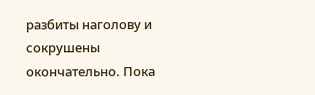разбиты наголову и сокрушены окончательно. Пока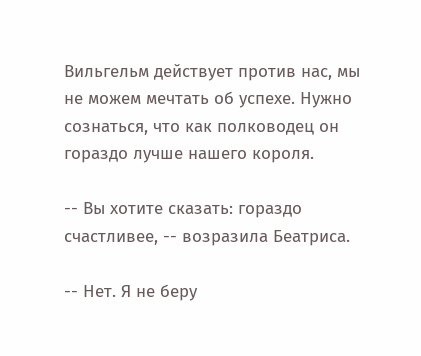Вильгельм действует против нас, мы не можем мечтать об успехе. Нужно сознаться, что как полководец он гораздо лучше нашего короля.

-- Вы хотите сказать: гораздо счастливее, -- возразила Беатриса.

-- Нет. Я не беру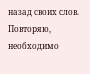назад своих слов. Повторяю, необходимо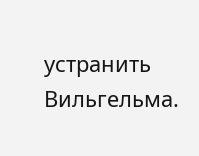устранить Вильгельма.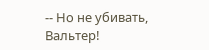-- Но не убивать, Вальтер!